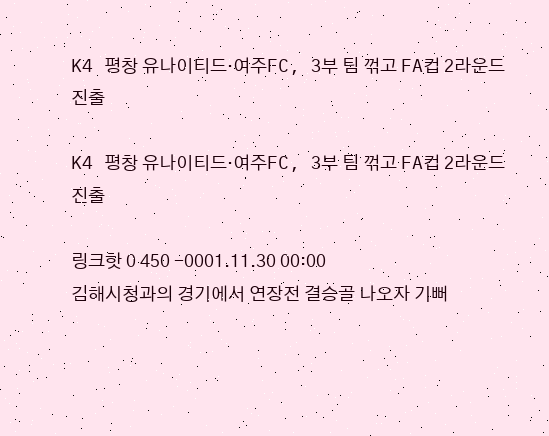K4 평창 유나이티드·여주FC, 3부 팀 꺾고 FA컵 2라운드 진출

K4 평창 유나이티드·여주FC, 3부 팀 꺾고 FA컵 2라운드 진출

링크핫 0 450 -0001.11.30 00:00
김해시청과의 경기에서 연장전 결승골 나오자 기뻐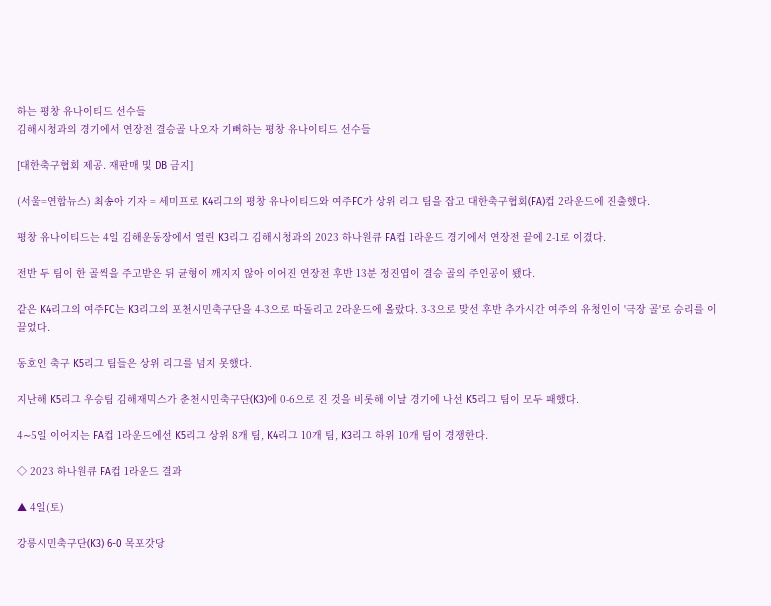하는 평창 유나이티드 선수들
김해시청과의 경기에서 연장전 결승골 나오자 기뻐하는 평창 유나이티드 선수들

[대한축구협회 제공. 재판매 및 DB 금지]

(서울=연합뉴스) 최송아 기자 = 세미프로 K4리그의 평창 유나이티드와 여주FC가 상위 리그 팀을 잡고 대한축구협회(FA)컵 2라운드에 진출했다.

평창 유나이티드는 4일 김해운동장에서 열린 K3리그 김해시청과의 2023 하나원큐 FA컵 1라운드 경기에서 연장전 끝에 2-1로 이겼다.

전반 두 팀이 한 골씩을 주고받은 뒤 균형이 깨지지 않아 이어진 연장전 후반 13분 정진엽이 결승 골의 주인공이 됐다.

같은 K4리그의 여주FC는 K3리그의 포천시민축구단을 4-3으로 따돌리고 2라운드에 올랐다. 3-3으로 맞선 후반 추가시간 여주의 유청인이 '극장 골'로 승리를 이끌었다.

동호인 축구 K5리그 팀들은 상위 리그를 넘지 못했다.

지난해 K5리그 우승팀 김해재믹스가 춘천시민축구단(K3)에 0-6으로 진 것을 비롯해 이날 경기에 나선 K5리그 팀이 모두 패했다.

4∼5일 이어지는 FA컵 1라운드에선 K5리그 상위 8개 팀, K4리그 10개 팀, K3리그 하위 10개 팀이 경쟁한다.

◇ 2023 하나원큐 FA컵 1라운드 결과

▲ 4일(토)

강릉시민축구단(K3) 6-0 목포갓당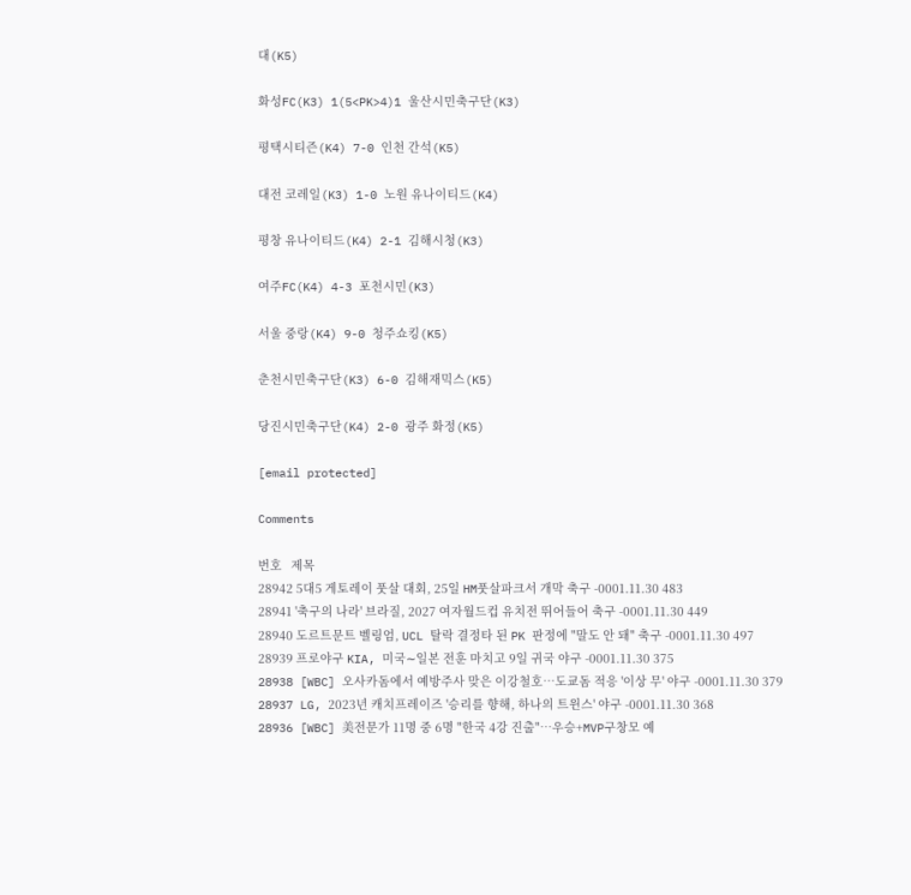대(K5)

화성FC(K3) 1(5<PK>4)1 울산시민축구단(K3)

평택시티즌(K4) 7-0 인천 간석(K5)

대전 코레일(K3) 1-0 노원 유나이티드(K4)

평창 유나이티드(K4) 2-1 김해시청(K3)

여주FC(K4) 4-3 포천시민(K3)

서울 중랑(K4) 9-0 청주쇼킹(K5)

춘천시민축구단(K3) 6-0 김해재믹스(K5)

당진시민축구단(K4) 2-0 광주 화정(K5)

[email protected]

Comments

번호   제목
28942 5대5 게토레이 풋살 대회, 25일 HM풋살파크서 개막 축구 -0001.11.30 483
28941 '축구의 나라' 브라질, 2027 여자월드컵 유치전 뛰어들어 축구 -0001.11.30 449
28940 도르트문트 벨링엄, UCL 탈락 결정타 된 PK 판정에 "말도 안 돼" 축구 -0001.11.30 497
28939 프로야구 KIA, 미국∼일본 전훈 마치고 9일 귀국 야구 -0001.11.30 375
28938 [WBC] 오사카돔에서 예방주사 맞은 이강철호…도쿄돔 적응 '이상 무' 야구 -0001.11.30 379
28937 LG, 2023년 캐치프레이즈 '승리를 향해, 하나의 트윈스' 야구 -0001.11.30 368
28936 [WBC] 美전문가 11명 중 6명 "한국 4강 진출"…우승+MVP구창모 예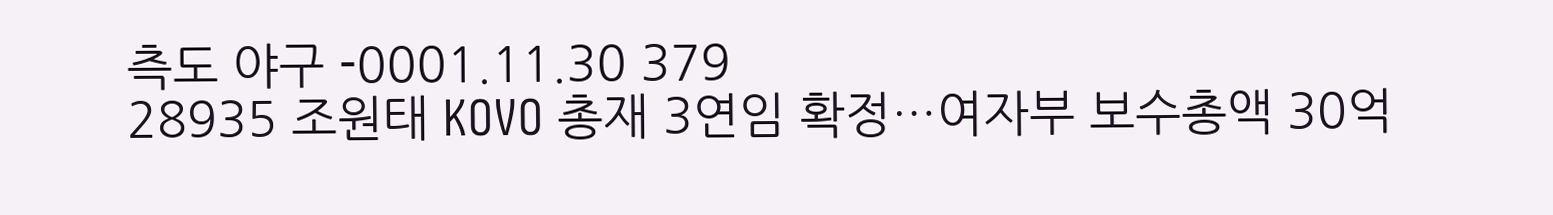측도 야구 -0001.11.30 379
28935 조원태 KOVO 총재 3연임 확정…여자부 보수총액 30억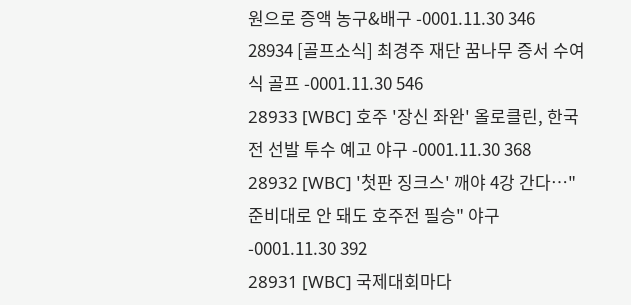원으로 증액 농구&배구 -0001.11.30 346
28934 [골프소식] 최경주 재단 꿈나무 증서 수여식 골프 -0001.11.30 546
28933 [WBC] 호주 '장신 좌완' 올로클린, 한국전 선발 투수 예고 야구 -0001.11.30 368
28932 [WBC] '첫판 징크스' 깨야 4강 간다…"준비대로 안 돼도 호주전 필승" 야구 -0001.11.30 392
28931 [WBC] 국제대회마다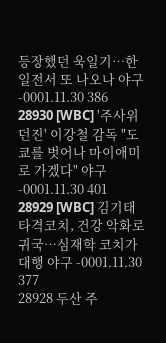등장했던 욱일기…한일전서 또 나오나 야구 -0001.11.30 386
28930 [WBC] '주사위 던진' 이강철 감독 "도쿄를 벗어나 마이애미로 가겠다" 야구 -0001.11.30 401
28929 [WBC] 김기태 타격코치, 건강 악화로 귀국…심재학 코치가 대행 야구 -0001.11.30 377
28928 두산 주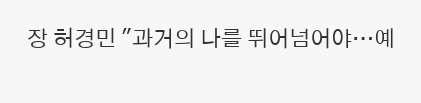장 허경민 "과거의 나를 뛰어넘어야…예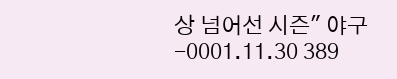상 넘어선 시즌" 야구 -0001.11.30 389